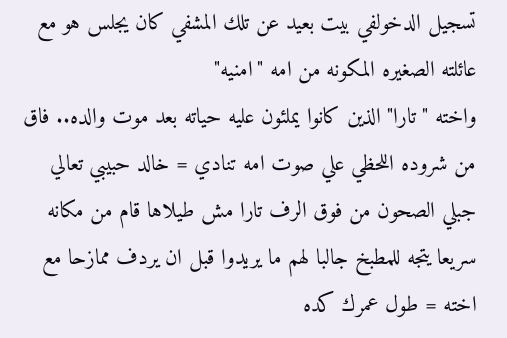تسجيل الدخولفي بيت بعيد عن تلك المشفي كان يجلس هو مع عائلته الصغيره المكونه من امه "امنيه"
واخته " تارا" الذين كانوا يملئون عليه حياته بعد موت والده.. فاق من شروده اللحظي علي صوت امه تنادي = خالد حبيبي تعالي جبلي الصحون من فوق الرف تارا مش طيلاها قام من مكانه سريعا يتجه للمطبخ جالبا لهم ما يريدوا قبل ان يردف ممازحا مع اخته = طول عمرك كده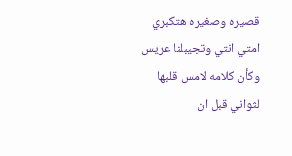قصيره وصغيره هتكبري امتي انتي وتجيبلنا عريس وكأن كلامه لامس قلبها لثواني قبل ان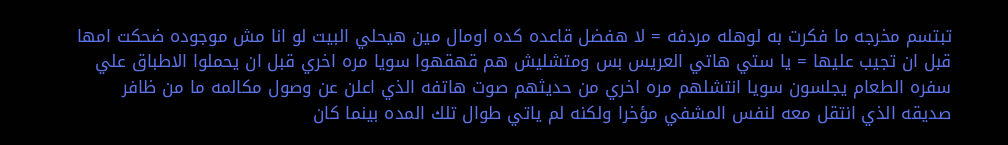تبتسم مخرجه ما فكرت به لوهله مردفه = لا هفضل قاعده كده اومال مين هيحلي البيت لو انا مش موجوده ضحكت امها قبل ان تجيب عليها = يا ستي هاتي العريس بس ومتشليش هم قهقهوا سويا مره اخري قبل ان يحملوا الاطباق علي سفره الطعام يجلسون سويا انتشلهم مره اخري من حديثهم صوت هاتفه الذي اعلن عن وصول مكالمه ما من ظافر صديقه الذي انتقل معه لنفس المشفي مؤخرا ولكنه لم ياتي طوال تلك المده بينما كان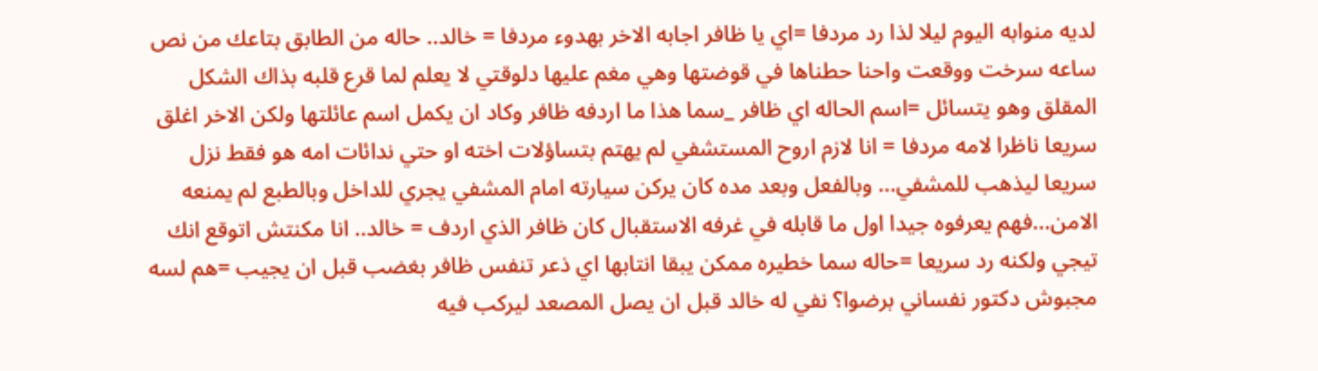لديه منوابه اليوم ليلا لذا رد مردفا =اي يا ظافر اجابه الاخر بهدوء مردفا = خالد.. حاله من الطابق بتاعك من نص ساعه سرخت ووقعت واحنا حطناها في قوضتها وهي مغم عليها دلوقتي لا يعلم لما قرع قلبه بذاك الشكل المقلق وهو يتسائل =اسم الحاله اي ظافر _سما هذا ما اردفه ظافر وكاد ان يكمل اسم عائلتها ولكن الاخر اغلق سريعا ناظرا لامه مردفا = انا لازم اروح المستشفي لم يهتم بتساؤلات اخته او حتي ندائات امه هو فقط نزل سريعا ليذهب للمشفي... وبالفعل وبعد مده كان يركن سيارته امام المشفي يجري للداخل وبالطبع لم يمنعه الامن...فهم يعرفوه جيدا اول ما قابله في غرفه الاستقبال كان ظافر الذي اردف = خالد.. انا مكنتش اتوقع انك تيجي ولكنه رد سريعا =حاله سما خطيره ممكن يبقا انتابها اي ذعر تنفس ظافر بغضب قبل ان يجيب =هم لسه مجبوش دكتور نفساني برضوا؟ نفي له خالد قبل ان يصل المصعد ليركب فيه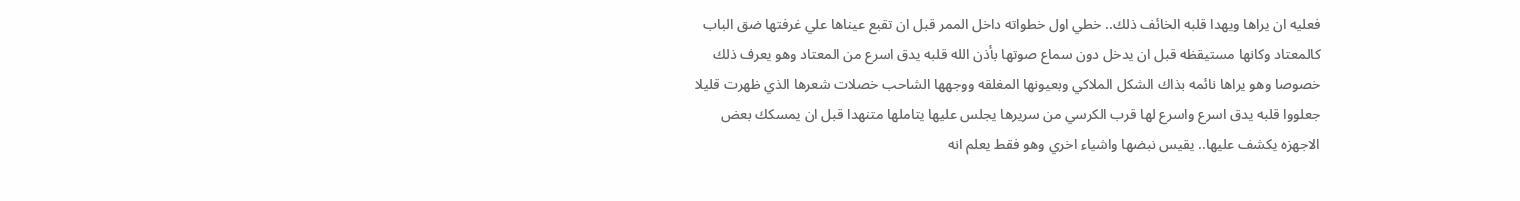فعليه ان يراها ويهدا قلبه الخائف ذلك.. خطي اول خطواته داخل الممر قبل ان تقبع عيناها علي غرفتها ضق الباب كالمعتاد وكانها مستيقظه قبل ان يدخل دون سماع صوتها بأذن الله قلبه يدق اسرع من المعتاد وهو يعرف ذلك خصوصا وهو يراها نائمه بذاك الشكل الملاكي وبعيونها المغلقه ووجهها الشاحب خصلات شعرها الذي ظهرت قليلا جعلووا قلبه يدق اسرع واسرع لها قرب الكرسي من سريرها يجلس عليها يتاملها متنهدا قبل ان يمسكك بعض الاجهزه يكشف عليها.. يقيس نبضها واشياء اخري وهو فقط يعلم انه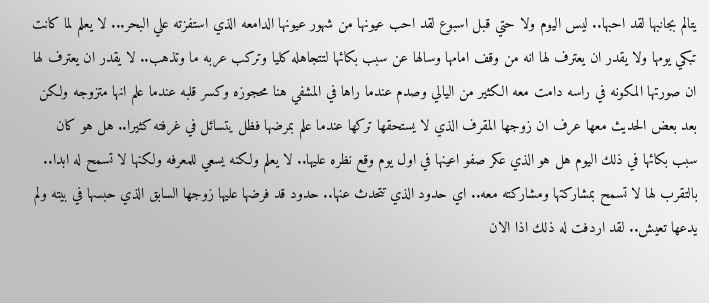يتالم بجانبها لقد احبها.. ليس اليوم ولا حتي قبل اسبوع لقد احب عيونها من شهور عيونها الدامعه الذي استفزته علي البحر... لا يعلم لما كانت تبكي يومها ولا يقدر ان يعترف لها انه من وقف امامها وسالها عن سبب بكائها لتتجاهله كليا وتركب عربه ما وتذهب.. لا يقدر ان يعترف لها ان صورتها المكونه في راسه دامت معه الكثير من اليالي وصدم عندما راها في المشفي هنا محجوزه وكسر قلبه عندما علم انها متزوجه ولكن بعد بعض الحديث معها عرف ان زوجها المقرف الذي لا يستحقها تركها عندما علم بمرضها فظل يتسائل في غرفته كثيرا.. هل هو كان سبب بكائها في ذلك اليوم هل هو الذي عكر صفو اعينها في اول يوم وقع نظره عليها.. لا يعلم ولكنه يسعي للمعرفه ولكنها لا تسمح له ابدا.. بالتقرب لها لا تسمح بمشاركتها ومشاركته معه.. اي حدود الذي تتحدث عنها.. حدود قد فرضها عليها زوجها السابق الذي حبسها في بيته ولم يدعها تعيش.. لقد اردفت له ذلك اذا الان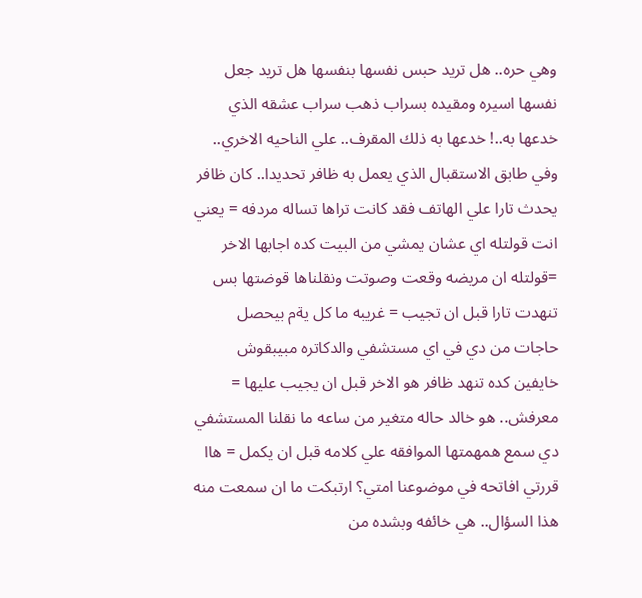وهي حره.. هل تريد حبس نفسها بنفسها هل تريد جعل نفسها اسيره ومقيده بسراب ذهب سراب عشقه الذي خدعها به..! خدعها به ذلك المقرف.. علي الناحيه الاخري.. وفي طابق الاستقبال الذي يعمل به ظافر تحديدا.. كان ظافر يحدث تارا علي الهاتف فقد كانت تراها تساله مردفه = يعني انت قولتله اي عشان يمشي من البيت كده اجابها الاخر =قولتله ان مريضه وقعت وصوتت ونقلناها قوضتها بس تنهدت تارا قبل ان تجيب = غريبه ما كل يةم بيحصل حاجات من دي في اي مستشفي والدكاتره مبيبقوش خايفين كده تنهد ظافر هو الاخر قبل ان يجيب عليها = معرفش.. هو خالد حاله متغير من ساعه ما نقلنا المستشفي دي سمع همهمتها الموافقه علي كلامه قبل ان يكمل = هاا قررتي افاتحه في موضوعنا امتي؟ ارتبكت ما ان سمعت منه هذا السؤال.. هي خائفه وبشده من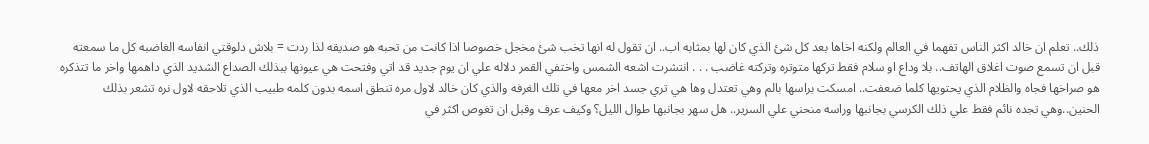ذلك.. تعلم ان خالد اكثر الناس تفهما في العالم ولكنه اخاها بعد كل شئ الذي كان لها بمثابه اب.. ان تقول له انها تخب شئ مخجل خصوصا اذا كانت من تحبه هو صديقه لذا ردت = بلاش دلوقتي انفاسه الغاضبه كل ما سمعته قبل ان تسمع صوت اغلاق الهاتف.. بلا وداع او سلام فقط تركها متوتره وتركته غاضب . . . انتشرت اشعه الشمس واختفي القمر دلاله علي ان يوم جديد قد اتي وفتحت هي عيونها ببذلك الصداع الشديد الذي داهمها واخر ما تتذكره هو صراخها فجاه والظلام الذي يحتويها كلما ضعفت.. امسكت براسها بالم وهي تعتدل وها هي تري جسد اخر معها في تلك الغرفه والذي كان خالد لاول مره تنطق اسمه بدون كلمه طبيب الذي تلاحقه لاول نره تشعر بذلك الحنين..وهي تجده نائم فقط علي ذلك الكرسي بجانبها وراسه منحني علي السرير.. هل سهر بجانبها طوال الليل؟ وكيف عرف وقبل ان تغوص اكثر في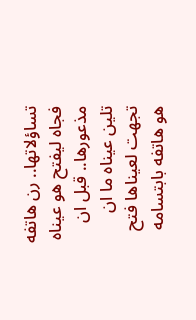تساؤلاتها.. رن هاتفه فجاه ليفتح هو عيناه مذعورها.. قبل ان تلين عيناه ما ان تجهت لعيناها فتح هو هاتفه بابتسامه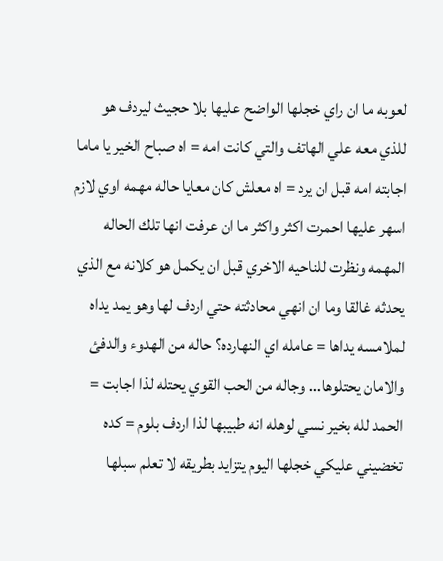لعوبه ما ان راي خجلها الواضح عليها بلا حجيث ليردف هو للذي معه علي الهاتف والتي كانت امه = اه صباح الخير يا ماما اجابته امه قبل ان يرد = اه معلش كان معايا حاله مهمه اوي لازم اسهر عليها احمرت اكثر واكثر ما ان عرفت انها تلك الحاله المهمه ونظرت للناحيه الاخري قبل ان يكمل هو كلانه مع الذي يحدثه غالقا وما ان انهي محادثته حتي اردف لها وهو يمد يداه لملامسه يداها = عامله اي النهارده؟ حاله من الهدوء والدفئ والامان يحتلوها... وجاله من الحب القوي يحتله لذا اجابت = الحمد لله بخير نسي لوهله انه طبيبها لذا اردف بلوم = كده تخضيني عليكي خجلها اليوم يتزايد بطريقه لا تعلم سبلها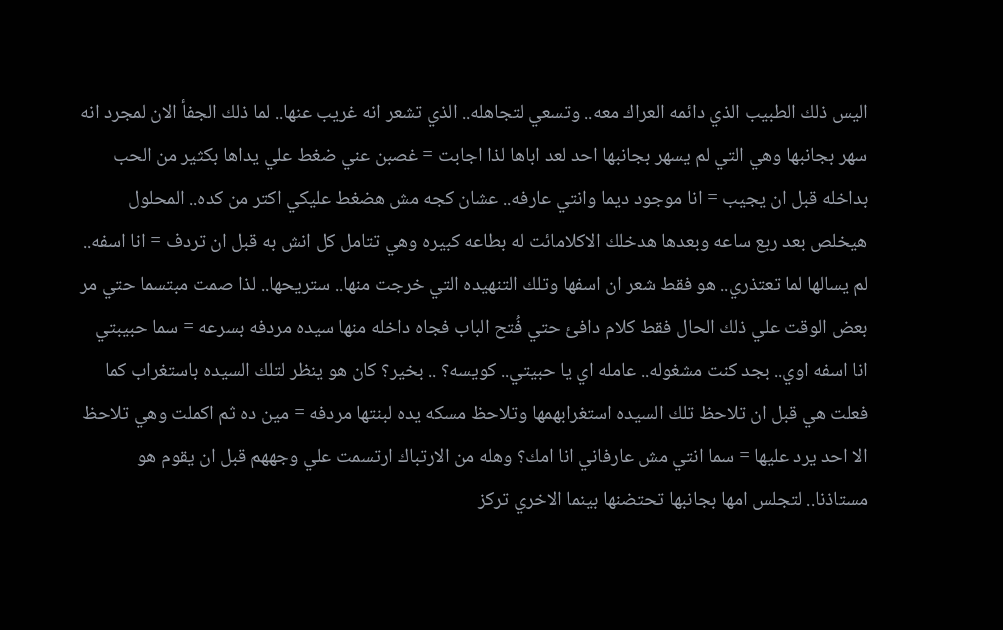اليس ذلك الطبيب الذي دائمه العراك معه.. وتسعي لتجاهله.. الذي تشعر انه غريب عنها.. لما ذلك الجفأ الان لمجرد انه سهر بجانبها وهي التي لم يسهر بجانبها احد لعد اباها لذا اجابت = غصبن عني ضغط علي يداها بكثير من الحب بداخله قبل ان يجيب = انا موجود ديما وانتي عارفه.. عشان كجه مش هضغط عليكي اكتر من كده.. المحلول هيخلص بعد ربع ساعه وبعدها هدخلك الاكلامائت له بطاعه كبيره وهي تتامل كل انش به قبل ان تردف = انا اسفه.. لم يسالها لما تعتذري.. هو فقط شعر ان اسفها وتلك التنهيده التي خرجت منها.. ستريحها.. لذا صمت مبتسما حتي مر بعض الوقت علي ذلك الحال فقط كلام دافئ حتي فُتح الباب فجاه داخله منها سيده مردفه بسرعه = سما حبيبتي انا اسفه اوي.. بجد كنت مشغوله.. عامله اي يا حبيتي.. كويسه؟ .. بخير؟ كان هو ينظر لتلك السيده باستغراب كما فعلت هي قبل ان تلاحظ تلك السيده استغرابهمها وتلاحظ مسكه يده لبنتها مردفه = مين ده ثم اكملت وهي تلاحظ الا احد يرد عليها = سما انتي مش عارفاني انا امك؟ وهله من الارتباك ارتسمت علي وجههم قبل ان يقوم هو مستاذنا.. لتجلس امها بجانبها تحتضنها بينما الاخري تركز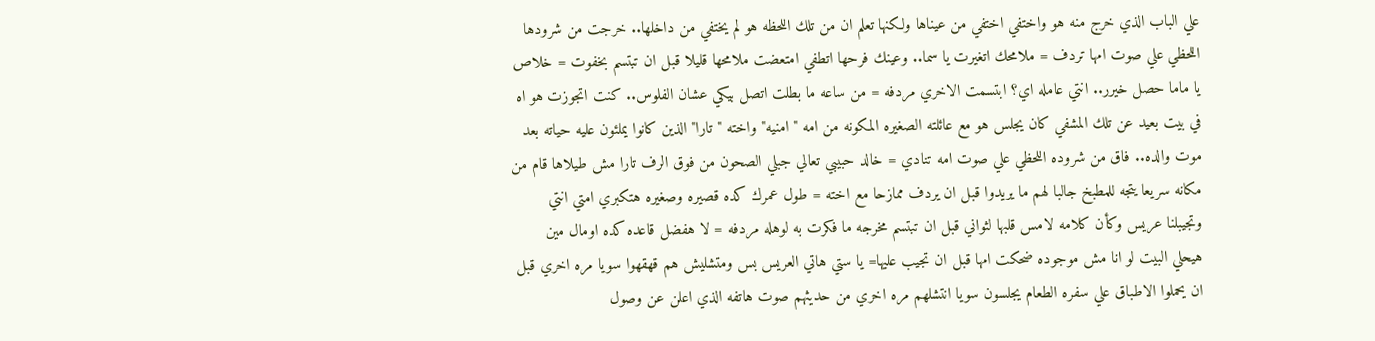علي الباب الذي خرج منه هو واختفي اختفي من عيناها ولكنها تعلم ان من تلك اللحظه هو لم يختفي من داخلها.. خرجت من شرودها اللحظي علي صوت امها تردف = ملامحك اتغيرت يا سما.. وعينك فرحها اتطفي امتعضت ملامحها قليلا قبل ان تبتسم بخفوت = خلاص يا ماما حصل خيرر.. انتي عامله اي؟ ابتسمت الاخري مردفه = من ساعه ما بطلت اتصل بيكي عشان الفلوس.. كنت اتجوزت هو اه
في بيت بعيد عن تلك المشفي كان يجلس هو مع عائلته الصغيره المكونه من امه "امنيه" واخته " تارا" الذين كانوا يملئون عليه حياته بعد موت والده.. فاق من شروده اللحظي علي صوت امه تنادي = خالد حبيبي تعالي جبلي الصحون من فوق الرف تارا مش طيلاها قام من مكانه سريعا يتجه للمطبخ جالبا لهم ما يريدوا قبل ان يردف ممازحا مع اخته = طول عمرك كده قصيره وصغيره هتكبري امتي انتي وتجيبلنا عريس وكأن كلامه لامس قلبها لثواني قبل ان تبتسم مخرجه ما فكرت به لوهله مردفه = لا هفضل قاعده كده اومال مين هيحلي البيت لو انا مش موجوده ضحكت امها قبل ان تجيب عليها= يا ستي هاتي العريس بس ومتشليش هم قهقهوا سويا مره اخري قبل ان يحملوا الاطباق علي سفره الطعام يجلسون سويا انتشلهم مره اخري من حديثهم صوت هاتفه الذي اعلن عن وصول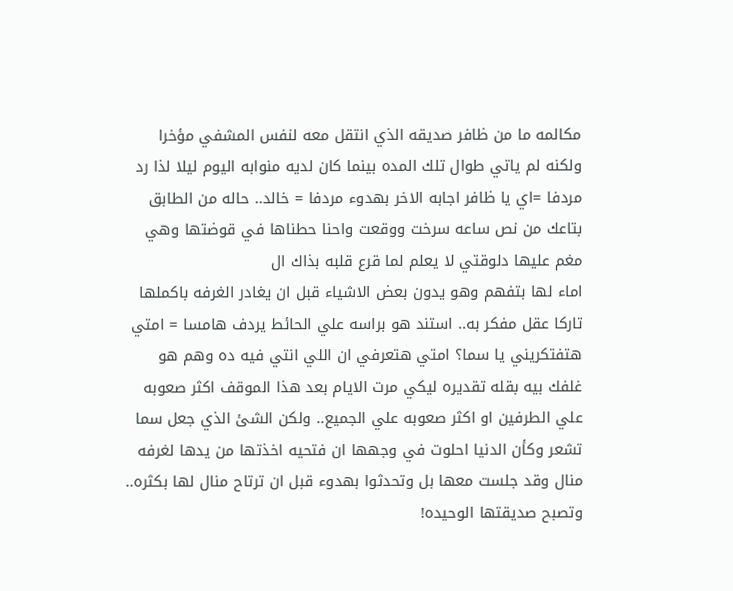مكالمه ما من ظافر صديقه الذي انتقل معه لنفس المشفي مؤخرا ولكنه لم ياتي طوال تلك المده بينما كان لديه منوابه اليوم ليلا لذا رد مردفا =اي يا ظافر اجابه الاخر بهدوء مردفا = خالد.. حاله من الطابق بتاعك من نص ساعه سرخت ووقعت واحنا حطناها في قوضتها وهي مغم عليها دلوقتي لا يعلم لما قرع قلبه بذاك ال
اماء لها بتفهم وهو يدون بعض الاشياء قبل ان يغادر الغرفه باكملها تاركا عقل مفكر به.. استند هو براسه علي الحائط يردف هامسا = امتي هتفتكريني يا سما؟ امتي هتعرفي ان اللي انتي فيه ده وهم هو غلفك بيه بقله تقديره ليكي مرت الايام بعد هذا الموقف اكثر صعوبه علي الطرفين او اكثر صعوبه علي الجميع.. ولكن الشئ الذي جعل سما تشعر وكأن الدنيا احلوت في وجهها ان فتحيه اخذتها من يدها لغرفه منال وقد جلست معها بل وتحدثوا بهدوء قبل ان ترتاح منال لها بكثره.. وتصبح صديقتها الوحيده!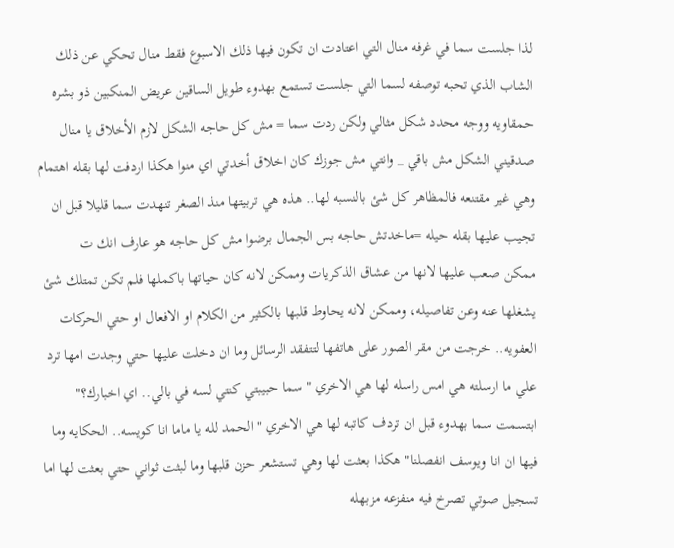لذا جلست سما في غرفه منال التي اعتادت ان تكون فيها ذلك الاسبوع فقط منال تحكي عن ذلك الشاب الذي تحبه توصفه لسما التي جلست تستمع بهدوء طويل الساقين عريض المنكبين ذو بشره حمقاويه ووجه محدد شكل مثالي ولكن ردت سما = مش كل حاجه الشكل لازم الأخلاق يا منال صدقيني الشكل مش باقي _ وانتي مش جوزك كان اخلاق أخدتي اي منوا هكذا اردفت لها بقله اهتمام وهي غير مقتنعه فالمظاهر كل شئ بالنسبه لها.. هذه هي تربيتها منذ الصغر تنهدت سما قليلا قبل ان تجيب عليها بقله حيله =ماخدتش حاجه بس الجمال برضوا مش كل حاجه هو عارف انك ت
ممكن صعب عليها لانها من عشاق الذكريات وممكن لانه كان حياتها باكملها فلم تكن تمتلك شئ يشغلها عنه وعن تفاصيله، وممكن لانه يحاوط قلبها بالكثير من الكلام او الافعال او حتي الحركات العفويه.. خرجت من مقر الصور على هاتفها لتتفقد الرسائل وما ان دخلت عليها حتي وجدت امها ترد علي ما ارسلته هي امس راسله لها هي الاخري " سما حبيبتي كنتي لسه في بالي.. اي اخبارك؟" ابتسمت سما بهدوء قبل ان تردف كاتبه لها هي الاخري " الحمد لله يا ماما انا كويسه.. الحكايه وما فيها ان انا ويوسف انفصلنا" هكذا بعثت لها وهي تستشعر حزن قلبها وما لبثت ثواني حتي بعثت لها اما تسجيل صوتي تصرخ فيه منفزعه مزبهله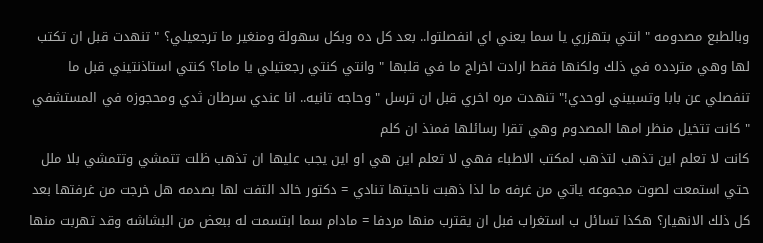وبالطبع مصدومه " انتي بتهزري يا سما يعني اي انفصلتوا.. بعد كل ده وبكل سهولة ومنغير ما ترجعيلي؟ " تنهدت قبل ان تكتب لها وهي متردده في ذلك ولكنها فقط ارادت اخراج ما في قلبها " وانتي كنتي رجعتيلي يا ماما؟ كنتي استاذنتيني قبل ما تنفصلي عن بابا وتسبيني لوحدي!" تنهدت مره اخري قبل ان ترسل " وحاجه تانيه.. انا عندي سرطان ثدي ومحجوزه في المستشفي " كانت تتخيل منظر امها المصدوم وهي تقرا رسائلها فمنذ ان كلم
كانت لا تعلم اين تذهب لتذهب لمكتب الاطباء فهي لا تعلم اين هي او اين يجب عليها ان تذهب ظلت تتمشي وتتمشي بلا ملل حتي استمعت لصوت مجموعه ياتي من غرفه ما لذا ذهبت ناحيتها تنادي = دكتور خالد التفت لها بصدمه هل خرجت من غرفتها بعد كل ذلك الانهيار؟ هكذا تسائل ب استغراب فبل ان يقترب منها مردفا = مادام سما ابتسمت له ببعض من البشاشه وقد تهربت منها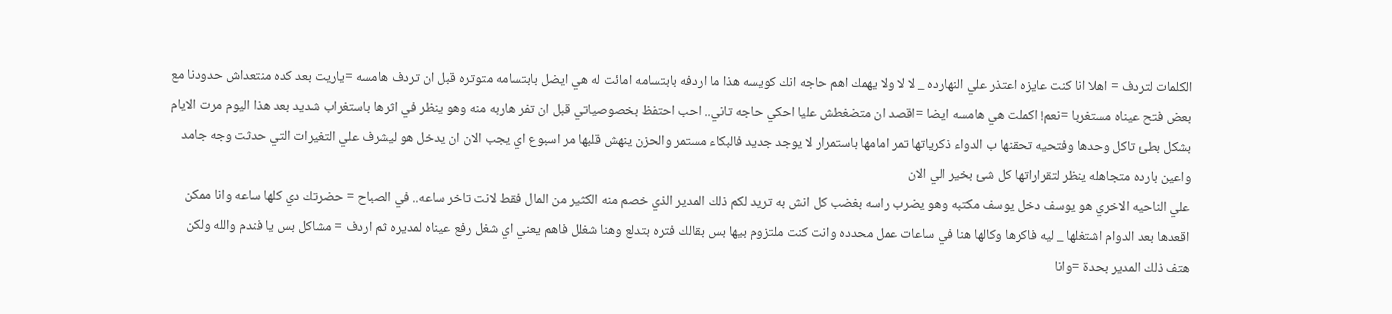الكلمات لتردف = اهلا انا كنت عايزه اعتذر علي النهارده _ لا لا ولا يهمك اهم حاجه انك كويسه هذا ما اردفه بابتسامه امائت له هي ايضل بابتسامه متوتره قبل ان تردف هامسه =ياريت بعد كده منتعداش حدودنا مع بعض فتح عيناه مستغربا =نعم! اكملت هي هامسه ايضا =اقصد ان متضغطش عليا احكي حاجه تاني.. احب احتفظ بخصوصياتي قبل ان تفر هاربه منه وهو ينظر في اثرها باستغراب شديد بعد هذا اليوم مرت الايام بشكل بطئ تاكل وحدها وفتحيه تحقنها ب الدواء ذكرياتها تمر امامها باستمرار لا يوجد جديد فالبكاء مستمر والحزن ينهش قلبها مر اسبوع اي يجب الان ان يدخل هو ليشرف علي التغيرات التي حدثت وجه جامد واعين بارده متجاهله ينظر لتقراراتها كل شئ بخير الي الان
علي الناحيه الاخري هو يوسف دخل يوسف مكتبه وهو يضرب راسه بغضب كل انش به تريد لكم ذلك المدير الذي خصم منه الكثير من المال فقط لانت تاخر ساعه.. في الصباح = حضرتك دي كلها ساعه وانا ممكن اقعدها بعد الدوام اشتغلها _ ليه فاكرها وكالها هنا في ساعات عمل محدده وانت كنت ملتزوم بيها بس بقالك فتره بتدلع وهنا شغلل فاهم يعني اي شغل رفع عيناه لمديره ثم اردف = مشاكل بس يا فندم والله ولكن هتف ذلك المدير بحدة =وانا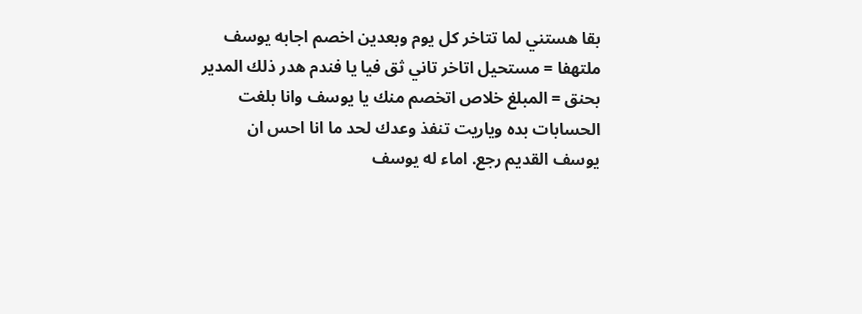بقا هستني لما تتاخر كل يوم وبعدين اخصم اجابه يوسف ملتهفا = مستحيل اتاخر تاني ثق فيا يا فندم هدر ذلك المدير بحنق = المبلغ خلاص اتخصم منك يا يوسف وانا بلغت الحسابات بده وياريت تنفذ وعدك لحد ما انا احس ان يوسف القديم رجع. اماء له يوسف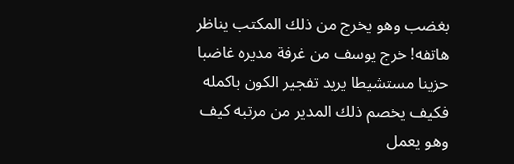بغضب وهو يخرج من ذلك المكتب يناظر هاتفه! خرج يوسف من غرفة مديره غاضبا حزينا مستشيطا يريد تفجير الكون باكمله فكيف يخصم ذلك المدير من مرتبه كيف وهو يعمل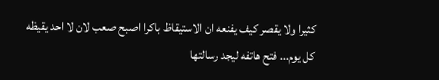كثيرا ولا يقصر كيف يفنعه ان الاستيقاظ باكرا اصبح صعب لان لا احد يقيظه كل يوم... فتح هاتفه ليجد رسالتها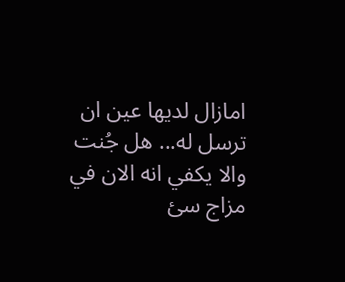امازال لديها عين ان ترسل له... هل جُنت والا يكفي انه الان في مزاج سئ